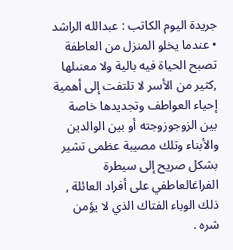جريدة اليوم الكاتب : عبدالله الراشد
• عندما يخلو المنزل من العاطفة تصبح الحياة فيه بالية ولا معنىلها ,كثير من الأسر لا تلتفت إلى أهمية إحياء العواطف وتجديدها خاصة بين الزوجوزوجته أو بين الوالدين والأبناء وتلك مصيبة عظمى تشير بشكل صريح إلى سيطرة الفراغالعاطفي على أفراد العائلة , ذلك الوباء الفتاك الذي لا يؤمن شره .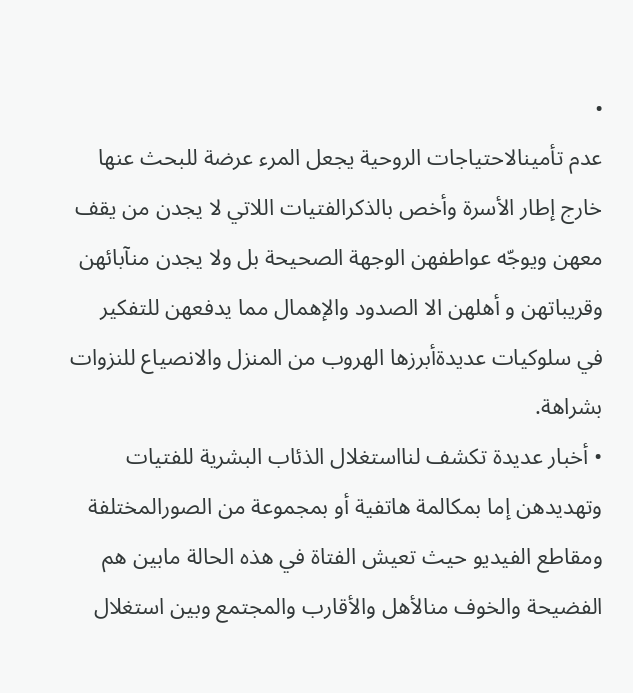•
عدم تأمينالاحتياجات الروحية يجعل المرء عرضة للبحث عنها خارج إطار الأسرة وأخص بالذكرالفتيات اللاتي لا يجدن من يقف معهن ويوجّه عواطفهن الوجهة الصحيحة بل ولا يجدن منآبائهن وقريباتهن و أهلهن الا الصدود والإهمال مما يدفعهن للتفكير في سلوكيات عديدةأبرزها الهروب من المنزل والانصياع للنزوات بشراهة.
• أخبار عديدة تكشف لنااستغلال الذئاب البشرية للفتيات وتهديدهن إما بمكالمة هاتفية أو بمجموعة من الصورالمختلفة ومقاطع الفيديو حيث تعيش الفتاة في هذه الحالة مابين هم الفضيحة والخوف منالأهل والأقارب والمجتمع وبين استغلال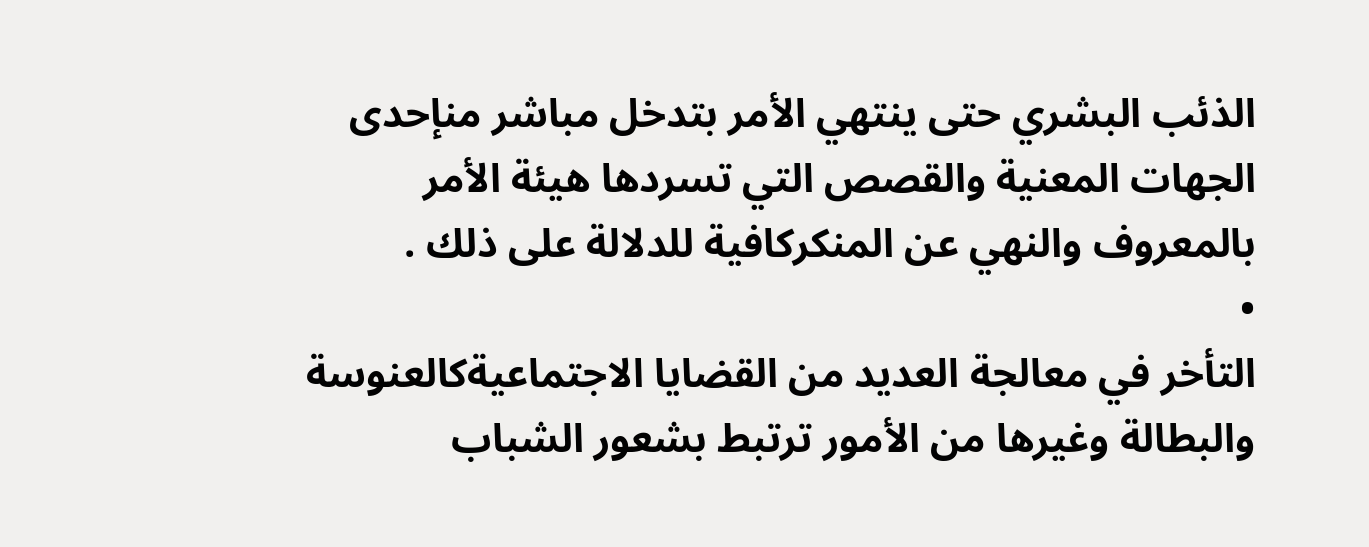الذئب البشري حتى ينتهي الأمر بتدخل مباشر منإحدى الجهات المعنية والقصص التي تسردها هيئة الأمر بالمعروف والنهي عن المنكركافية للدلالة على ذلك .
•
التأخر في معالجة العديد من القضايا الاجتماعيةكالعنوسة والبطالة وغيرها من الأمور ترتبط بشعور الشباب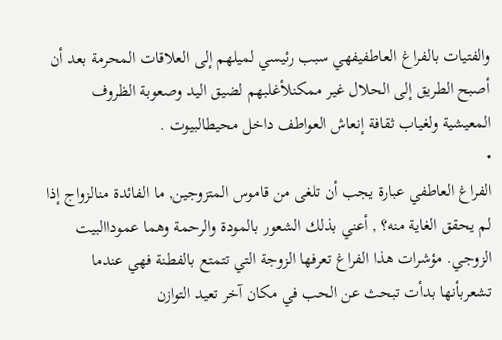والفتيات بالفراغ العاطفيفهي سبب رئيسي لميلهم إلى العلاقات المحرمة بعد أن أصبح الطريق إلى الحلال غير ممكنلأغلبهم لضيق اليد وصعوبة الظروف المعيشية ولغياب ثقافة إنعاش العواطف داخل محيطالبيوت .
•
الفراغ العاطفي عبارة يجب أن تلغى من قاموس المتزوجين, ما الفائدة منالزواج إذا لم يحقق الغاية منه؟ , أعني بذلك الشعور بالمودة والرحمة وهما عموداالبيت الزوجي. مؤشرات هذا الفراغ تعرفها الزوجة التي تتمتع بالفطنة فهي عندما تشعربأنها بدأت تبحث عن الحب في مكان آخر تعيد التوازن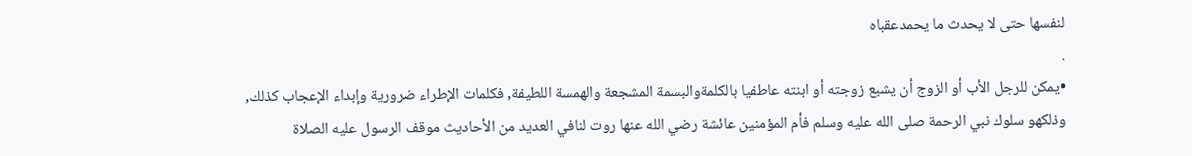لنفسها حتى لا يحدث ما يحمدعقباه
.
•يمكن للرجل الأب أو الزوج أن يشبع زوجته أو ابنته عاطفيا بالكلمةوالبسمة المشجعة والهمسة اللطيفة, فكلمات الإطراء ضرورية وإبداء الإعجاب كذلك, وذلكهو سلوك نبي الرحمة صلى الله عليه وسلم فأم المؤمنين عائشة رضي الله عنها روت لنافي العديد من الأحاديث موقف الرسول عليه الصلاة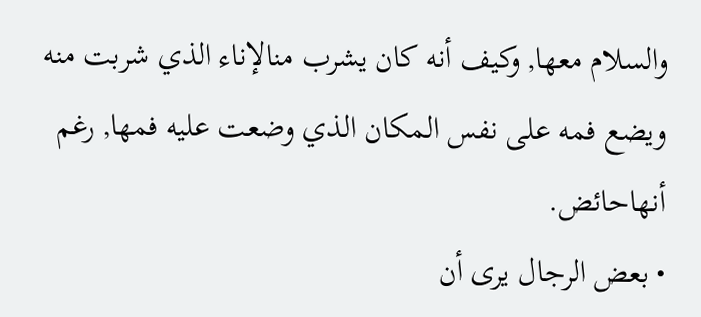والسلام معها, وكيف أنه كان يشرب منالإناء الذي شربت منه ويضع فمه على نفس المكان الذي وضعت عليه فمها, رغم أنهاحائض.
• بعض الرجال يرى أن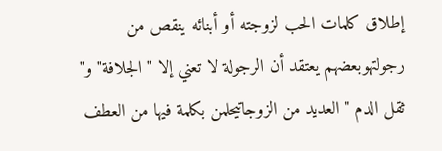إطلاق كلمات الحب لزوجته أو أبنائه ينقص من رجولتهوبعضهم يعتقد أن الرجولة لا تعني إلا " الجلافة" و" ثقل الدم " العديد من الزوجاتيحلمن بكلمة فيها من العطف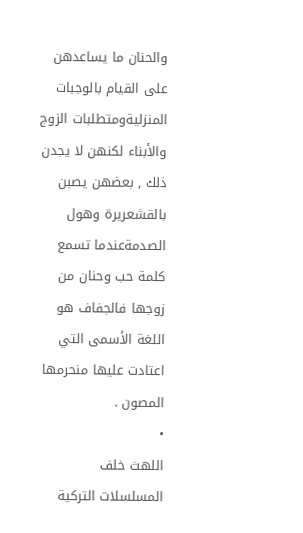والحنان ما يساعدهن على القيام بالوجبات المنزليةومتطلبات الزوج والأبناء لكنهن لا يجدن ذلك , بعضهن يصبن بالقشعريرة وهول الصدمةعندما تسمع كلمة حب وحنان من زوجها فالجفاف هو اللغة الأسمى التي اعتادت عليها منحرمها المصون .
•
اللهث خلف المسلسلات التركية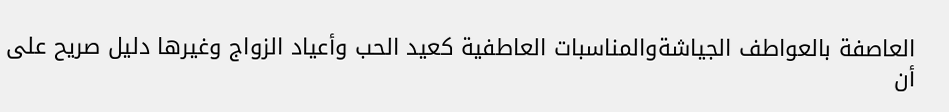العاصفة بالعواطف الجياشةوالمناسبات العاطفية كعيد الحب وأعياد الزواج وغيرها دليل صريح على أن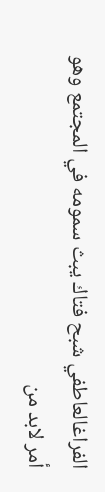الفراغالعاطفي شبح فتاك يبث سمومه في المجتمع وهو أمر لابد من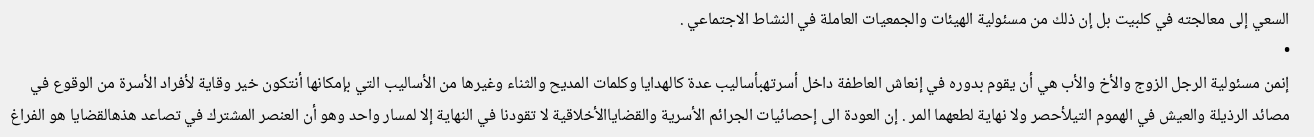السعي إلى معالجته في كلبيت بل إن ذلك من مسئولية الهيئات والجمعيات العاملة في النشاط الاجتماعي .
•
إنمن مسئولية الرجل الزوج والأخ والأب هي أن يقوم بدوره في إنعاش العاطفة داخل أسرتهبأساليب عدة كالهدايا وكلمات المديح والثناء وغيرها من الأساليب التي بإمكانها أنتكون خير وقاية لأفراد الأسرة من الوقوع في مصائد الرذيلة والعيش في الهموم التيلأحصر ولا نهاية لطعهما المر . إن العودة الى إحصائيات الجرائم الأسرية والقضاياالأخلاقية لا تقودنا في النهاية إلا لمسار واحد وهو أن العنصر المشترك في تصاعد هذهالقضايا هو الفراغ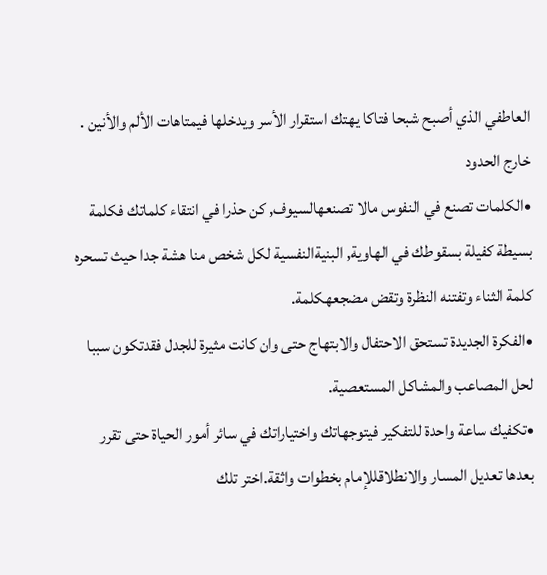العاطفي الذي أصبح شبحا فتاكا يهتك استقرار الأسر ويدخلها فيمتاهات الألم والأنين .
خارج الحدود
•الكلمات تصنع في النفوس مالا تصنعهالسيوف, كن حذرا في انتقاء كلماتك فكلمة بسيطة كفيلة بسقوطك في الهاوية, البنيةالنفسية لكل شخص منا هشة جدا حيث تسحره كلمة الثناء وتفتنه النظرة وتقض مضجعهكلمة.
•الفكرة الجديدة تستحق الاحتفال والابتهاج حتى وان كانت مثيرة للجدل فقدتكون سببا لحل المصاعب والمشاكل المستعصية.
•تكفيك ساعة واحدة للتفكير فيتوجهاتك واختياراتك في سائر أمور الحياة حتى تقرر بعدها تعديل المسار والانطلاقللإمام بخطوات واثقة.اختر تلك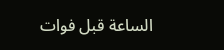الساعة قبل فوات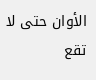الأوان حتى لا تقع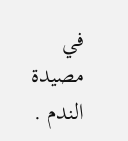في مصيدة الندم .